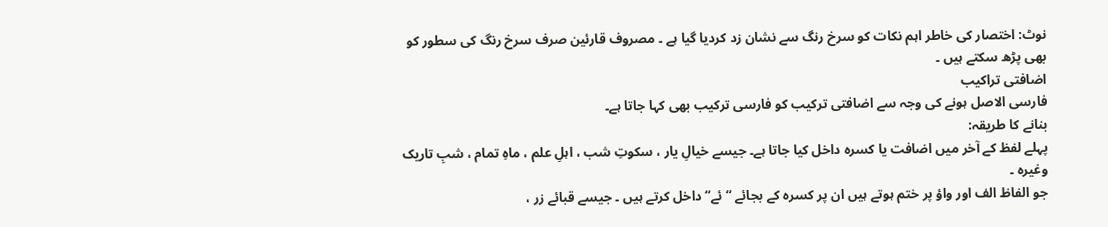نوٹ: اختصار کی خاطر اہم نکات کو سرخ رنگ سے نشان زد کردیا گیا ہے ۔ مصروف قارئین صرف سرخ رنگ کی سطور کو بھی پڑھ سکتے ہیں ۔
اضافتی تراکیب
فارسی الاصل ہونے کی وجہ سے اضافتی ترکیب کو فارسی ترکیب بھی کہا جاتا ہے۔
بنانے کا طریقہ:
پہلے لفظ کے آخر میں اضافت یا کسرہ داخل کیا جاتا ہے۔ جیسے خیالِ یار ، سکوتِ شب ، اہلِ علم ، ماہِ تمام ، شبِ تاریک وغیرہ ۔
جو الفاظ الف اور واؤ پر ختم ہوتے ہیں ان پر کسرہ کے بجائے “ئے“ داخل کرتے ہیں ۔ جیسے قبائے زر ،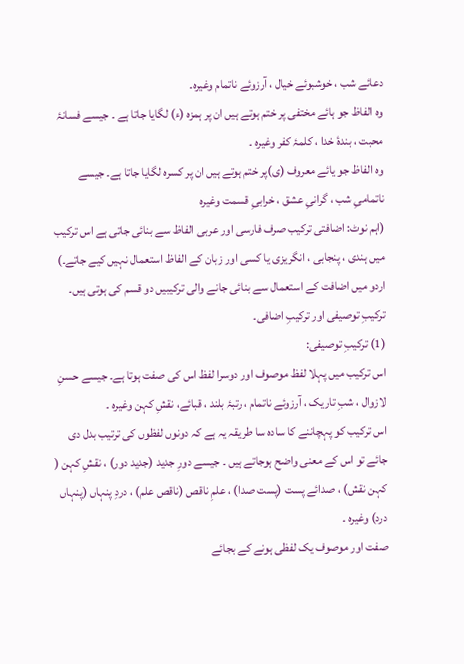دعائے شب ، خوشبوئے خیال ، آرزوئے ناتمام وغیرہ۔
وہ الفاظ جو ہائے مختفی پر ختم ہوتے ہیں ان پر ہمزہ (ء) لگایا جاتا ہے ۔ جیسے فسانۂ محبت ، بندۂ خدا ، کلمۂ کفر وغیرہ ۔
وہ الفاظ جو یائے معروف (ی)پر ختم ہوتے ہیں ان پر کسرہ لگایا جاتا ہے۔ جیسے ناتمامیِ شب ، گرانیِ عشق ، خرابیِ قسمت وغیرہ
(اہم نوٹ: اضافتی ترکیب صرف فارسی اور عربی الفاظ سے بنائی جاتی ہے اس ترکیب میں ہندی ، پنجابی ، انگریزی یا کسی اور زبان کے الفاظ استعمال نہیں کیے جاتے۔)
اردو میں اضافت کے استعمال سے بنائی جانے والی ترکیبیں دو قسم کی ہوتی ہیں۔ ترکیبِ توصیفی اور ترکیبِ اضافی۔
(1) ترکیبِ توصیفی:
اس ترکیب میں پہلا لفظ موصوف اور دوسرا لفظ اس کی صفت ہوتا ہے۔ جیسے حسنِ لازوال ، شبِ تاریک ، آرزوئے ناتمام ، رتبۂ بلند ، قبائے، نقشِ کہن وغیرہ ۔
اس ترکیب کو پہچاننے کا سادہ سا طریقہ یہ ہے کہ دونوں لفظوں کی ترتیب بدل دی جائے تو اس کے معنی واضح ہوجاتے ہیں ۔ جیسے دورِ جدید (جدید دور) ، نقشِ کہن ( کہن نقش) ، صدائے پست (پست صدا) ، علمِ ناقص (ناقص علم) ، دردِ پنہاں (پنہاں درد) وغیرہ ۔
صفت اور موصوف یک لفظی ہونے کے بجائے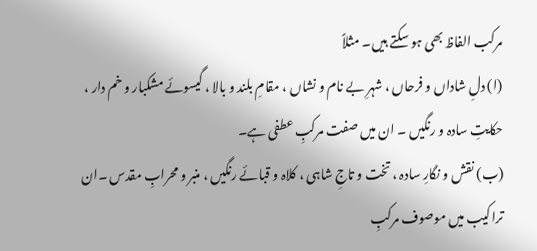مرکب الفاظ بھی ہو سکتے ہیں۔ مثلاً
(ا) دلِ شاداں و فرحاں ، شہرِ بے نام و نشاں ، مقامِ بلند و بالا ، گیسوئے مشکبار و خم دار ، حکایتِ سادہ و رنگیں ۔ ان میں صفت مرکبِ عطفی ہے۔
(ب) نقش و نگارِ سادہ ، تخت و تاجِ شاہی ، کلاہ و قبائے رنگیں ، منبر و محرابِ مقدس ۔ان تراکیب میں موصوف مرکبِ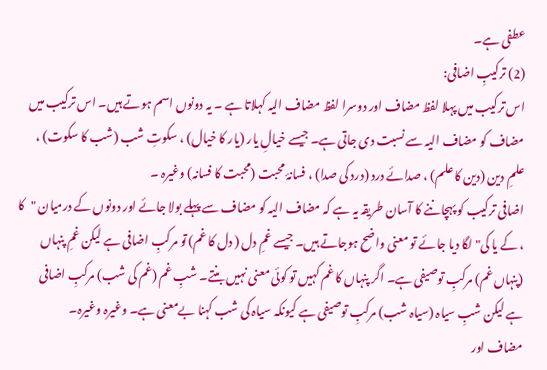عطفی ہے۔
(2) ترکیبِ اضافی:
اس ترکیب میں پہلا لفظ مضاف اور دوسرا لفظ مضاف الیہ کہلاتا ہے ۔ یہ دونوں اسم ہوتے ہیں۔ اس ترکیب میں مضاف کو مضاف الیہ سے نسبت دی جاتی ہے۔ جیسے خیالِ یار (یار کا خیال) ، سکوتِ شب (شب کا سکوت) ، علمِ دین (دین کا علم) ، صدائے درد (درد کی صدا) ، فسانۂ محبت (محبت کا فسانہ) وغیرہ ۔
اضافی ترکیب کو پہچاننے کا آسان طریقہ یہ ہے کہ مضاف الیہ کو مضاف سے پہلے بولا جائے اور دونوں کے درمیان "کا ، کے یا کی" لگا دیا جائے تو معنی واضح ہوجاتے ہیں۔ جیسے غمِ دل ( دل کا غم) تو مرکبِ اضافی ہے لیکن غمِ پنہاں (پنہاں غم) مرکبِ توصیفی ہے۔ اگر پنہاں کا غم کہیں تو کوئی معنی نہیں بنتے۔ شبِ غم (غم کی شب) مرکبِ اضافی ہے لیکن شبِ سیاہ (سیاہ شب) مرکبِ توصیفی ہے کیونکہ سیاہ کی شب کہنا بےمعنی ہے۔ وغیرہ وغیرہ۔
مضاف اور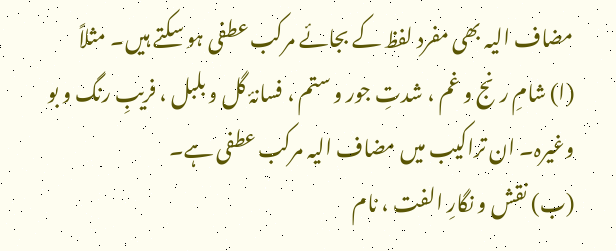مضاف الیہ بھی مفرد لفظ کے بجائے مرکب عطفی ہو سکتے ہیں۔ مثلاً
(ا) شامِ رنج و غم ، شدتِ جور و ستم ، فسانۂ گل و بلبل ، فریبِ رنگ و بو وغیرہ۔ ان تراکیب میں مضاف الیہ مرکب عطفی ہے۔
(ب) نقش و نگارِ الفت ، نام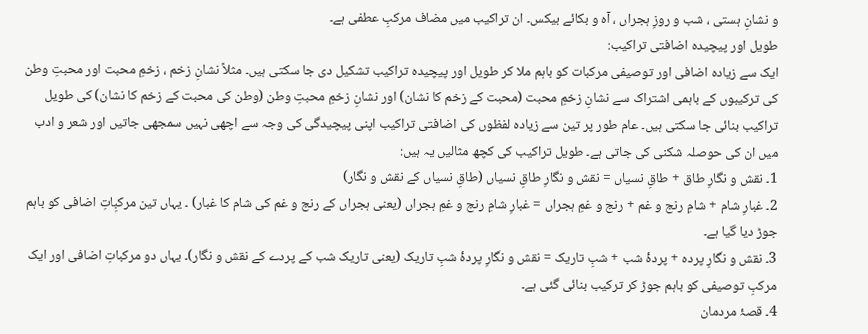و نشانِ ہستی ، شب و روزِ ہجراں ، آہ و بکائے بیکس۔ ان تراکیب میں مضاف مرکبِ عطفی ہے۔
طویل اور پیچیدہ اضافتی تراکیب:
ایک سے زیادہ اضافی اور توصیفی مرکبات کو باہم ملا کر طویل اور پیچیدہ تراکیب تشکیل دی جا سکتی ہیں۔ مثلاً نشانِ زخم ، زخمِ محبت اور محبتِ وطن کی ترکیبوں کے باہمی اشتراک سے نشانِ زخمِ محبت (محبت کے زخم کا نشان) اور نشانِ زخمِ محبتِ وطن (وطن کی محبت کے زخم کا نشان) کی طویل تراکیب بنائی جا سکتی ہیں۔ عام طور پر تین سے زیادہ لفظوں کی اضافتی تراکیب اپنی پیچیدگی کی وجہ سے اچھی نہیں سمجھی جاتیں اور شعر و ادب میں ان کی حوصلہ شکنی کی جاتی ہے۔ طویل تراکیب کی کچھ مثالیں یہ ہیں:
1۔ نقش و نگارِ طاق + طاقِ نسیاں = نقش و نگارِ طاقِ نسیاں (طاقِ نسیاں کے نقش و نگار)
2۔ غبارِ شام + شامِ رنج و غم + رنج و غمِ ہجراں = غبارِ شامِ رنج و غمِ ہجراں (یعنی ہجراں کے رنج و غم کی شام کا غبار) ۔ یہاں تین مرکبِاتِ اضافی کو باہم جوڑ دیا گیا ہے۔
3۔ نقش و نگارِ پردہ + پردۂ شب + شبِ تاریک = نقش و نگارِ پردۂ شبِ تاریک (یعنی تاریک شب کے پردے کے نقش و نگار)۔ یہاں دو مرکباتِ اضافی اور ایک مرکبِ توصیفی کو باہم جوڑ کر ترکیب بنائی گئی ہے۔
4۔ قصۂ مردمان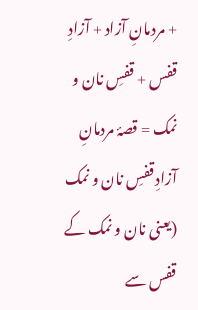+ مردمانِ آزاد + آزادِ قفس + قفسِ نان و نمک = قصۂ مردمانِ آزادِ قفسِ نان و نمک (یعنی نان و نمک کے قفس سے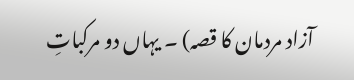آزاد مردمان کا قصہ) ۔ یہاں دو مرکباتِ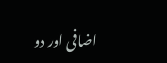اضافی اور دو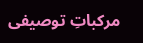مرکباتِ توصیفی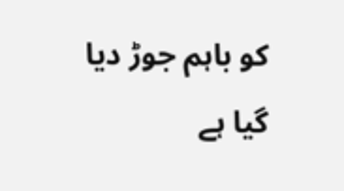کو باہم جوڑ دیا گیا ہے